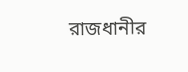রাজধানীর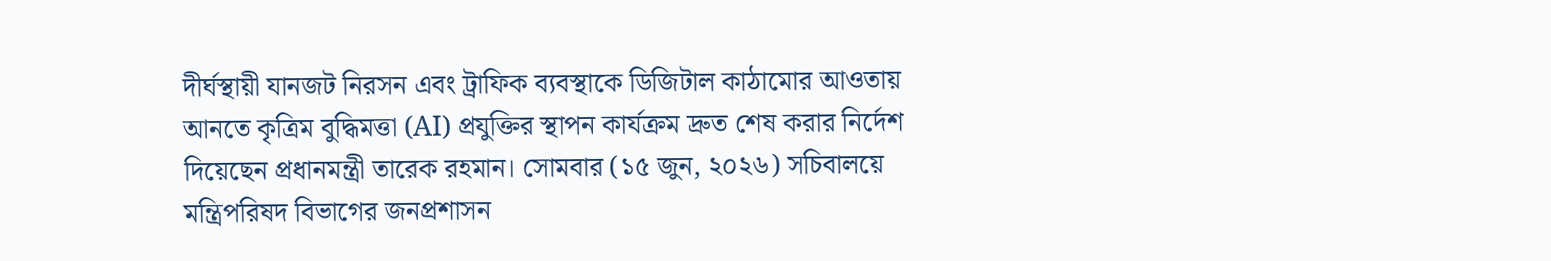দীর্ঘস্থায়ী যানজট নিরসন এবং ট্রাফিক ব্যবস্থাকে ডিজিটাল কাঠামোর আওতায় আনতে কৃত্রিম বুদ্ধিমত্তা (AI) প্রযুক্তির স্থাপন কার্যক্রম দ্রুত শেষ করার নির্দেশ দিয়েছেন প্রধানমন্ত্রী তারেক রহমান। সোমবার (১৫ জুন, ২০২৬) সচিবালয়ে মন্ত্রিপরিষদ বিভাগের জনপ্রশাসন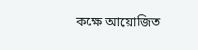কক্ষে আয়োজিত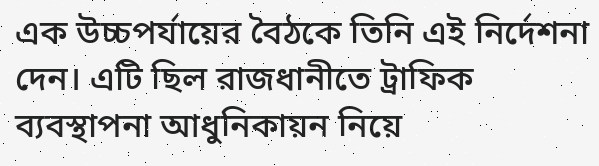এক উচ্চপর্যায়ের বৈঠকে তিনি এই নির্দেশনা দেন। এটি ছিল রাজধানীতে ট্রাফিক ব্যবস্থাপনা আধুনিকায়ন নিয়ে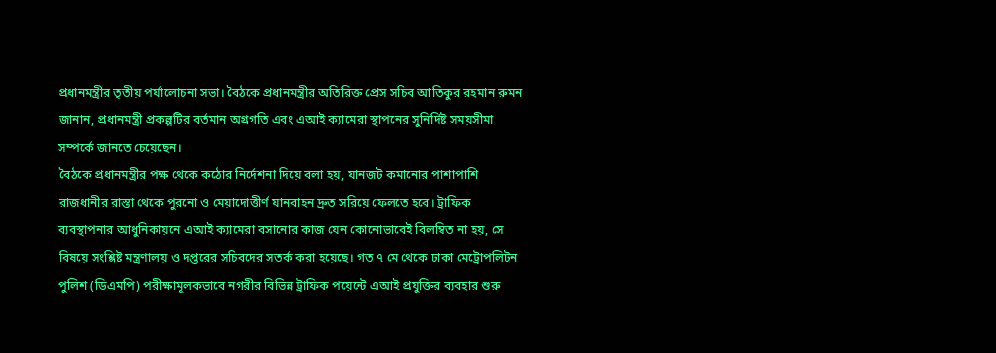প্রধানমন্ত্রীর তৃতীয় পর্যালোচনা সভা। বৈঠকে প্রধানমন্ত্রীর অতিরিক্ত প্রেস সচিব আতিকুর রহমান রুমন জানান, প্রধানমন্ত্রী প্রকল্পটির বর্তমান অগ্রগতি এবং এআই ক্যামেরা স্থাপনের সুনির্দিষ্ট সময়সীমা সম্পর্কে জানতে চেয়েছেন।
বৈঠকে প্রধানমন্ত্রীর পক্ষ থেকে কঠোর নির্দেশনা দিয়ে বলা হয়, যানজট কমানোর পাশাপাশি রাজধানীর রাস্তা থেকে পুরনো ও মেয়াদোত্তীর্ণ যানবাহন দ্রুত সরিয়ে ফেলতে হবে। ট্রাফিক ব্যবস্থাপনার আধুনিকায়নে এআই ক্যামেরা বসানোর কাজ যেন কোনোভাবেই বিলম্বিত না হয়, সে বিষয়ে সংশ্লিষ্ট মন্ত্রণালয় ও দপ্তরের সচিবদের সতর্ক করা হয়েছে। গত ৭ মে থেকে ঢাকা মেট্রোপলিটন পুলিশ (ডিএমপি) পরীক্ষামূলকভাবে নগরীর বিভিন্ন ট্রাফিক পয়েন্টে এআই প্রযুক্তির ব্যবহার শুরু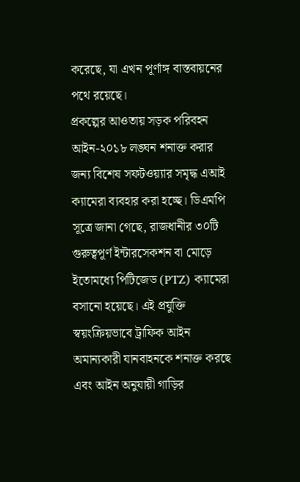করেছে, যা এখন পূর্ণাঙ্গ বাস্তবায়নের পথে রয়েছে।
প্রকল্পের আওতায় সড়ক পরিবহন আইন-২০১৮ লঙ্ঘন শনাক্ত করার জন্য বিশেষ সফটওয়্যার সমৃদ্ধ এআই ক্যামেরা ব্যবহার করা হচ্ছে। ডিএমপি সূত্রে জানা গেছে, রাজধানীর ৩০টি গুরুত্বপূর্ণ ইন্টারসেকশন বা মোড়ে ইতোমধ্যে পিটিজেড (PTZ) ক্যামেরা বসানো হয়েছে। এই প্রযুক্তি স্বয়ংক্রিয়ভাবে ট্রাফিক আইন অমান্যকারী যানবাহনকে শনাক্ত করছে এবং আইন অনুযায়ী গাড়ির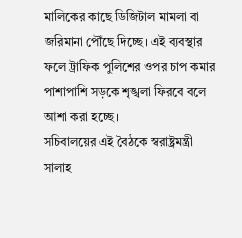মালিকের কাছে ডিজিটাল মামলা বা জরিমানা পৌঁছে দিচ্ছে। এই ব্যবস্থার ফলে ট্রাফিক পুলিশের ওপর চাপ কমার পাশাপাশি সড়কে শৃঙ্খলা ফিরবে বলে আশা করা হচ্ছে।
সচিবালয়ের এই বৈঠকে স্বরাষ্ট্রমন্ত্রী সালাহ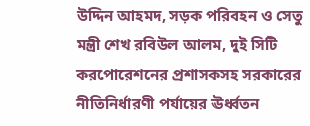উদ্দিন আহমদ, সড়ক পরিবহন ও সেতু মন্ত্রী শেখ রবিউল আলম, দুই সিটি করপোরেশনের প্রশাসকসহ সরকারের নীতিনির্ধারণী পর্যায়ের ঊর্ধ্বতন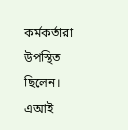কর্মকর্তারা উপস্থিত ছিলেন। এআই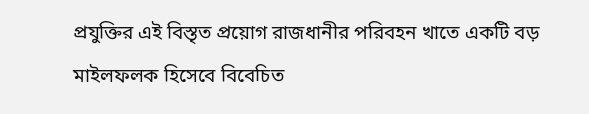প্রযুক্তির এই বিস্তৃত প্রয়োগ রাজধানীর পরিবহন খাতে একটি বড় মাইলফলক হিসেবে বিবেচিত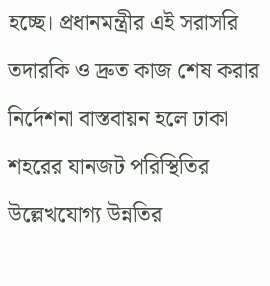হচ্ছে। প্রধানমন্ত্রীর এই সরাসরি তদারকি ও দ্রুত কাজ শেষ করার নির্দেশনা বাস্তবায়ন হলে ঢাকা শহরের যানজট পরিস্থিতির উল্লেখযোগ্য উন্নতির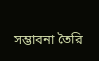সম্ভাবনা তৈরি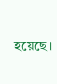হয়েছে।